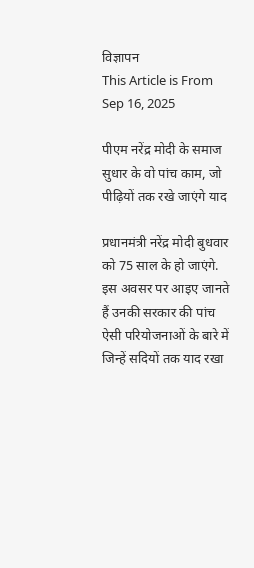विज्ञापन
This Article is From Sep 16, 2025

पीएम नरेंद्र मोदी के समाज सुधार के वो पांच काम, जो पीढ़ियों तक रखे जाएंगे याद

प्रधानमंत्री नरेंद्र मोदी बुधवार को 75 साल के हो जाएंगे. इस अवसर पर आइए जानते हैं उनकी सरकार की पांच ऐसी परियोजनाओं के बारे में जिन्हें सदियों तक याद रखा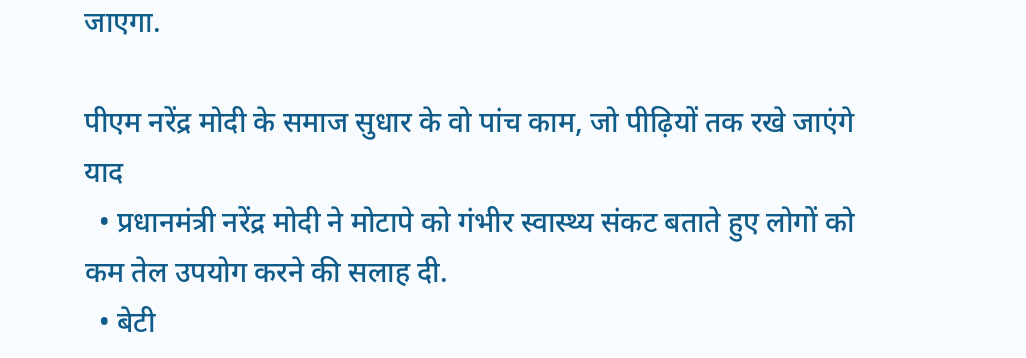जाएगा.

पीएम नरेंद्र मोदी के समाज सुधार के वो पांच काम, जो पीढ़ियों तक रखे जाएंगे याद
  • प्रधानमंत्री नरेंद्र मोदी ने मोटापे को गंभीर स्वास्थ्य संकट बताते हुए लोगों को कम तेल उपयोग करने की सलाह दी.
  • बेटी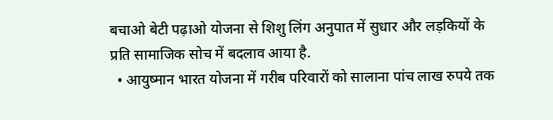बचाओ बेटी पढ़ाओ योजना से शिशु लिंग अनुपात में सुधार और लड़कियों के प्रति सामाजिक सोच में बदलाव आया है.
  • आयुष्मान भारत योजना में गरीब परिवारों को सालाना पांच लाख रुपये तक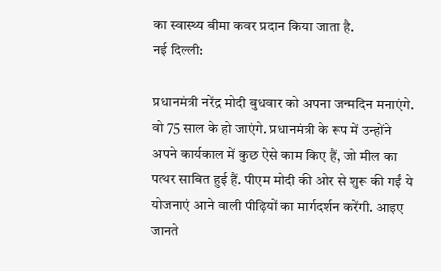का स्वास्थ्य बीमा कवर प्रदान किया जाता है.
नई दिल्ली:

प्रधानमंत्री नरेंद्र मोदी बुधवार को अपना जन्मदिन मनाएंगे. वो 75 साल के हो जाएंगे. प्रधानमंत्री के रूप में उन्होंने अपने कार्यकाल में कुछ ऐसे काम किए हैं, जो मील का पत्थर साबित हुई हैं. पीएम मोदी की ओर से शुरू की गईं ये योजनाएं आने वाली पीढ़ियों का मार्गदर्शन करेंगी. आइए जानते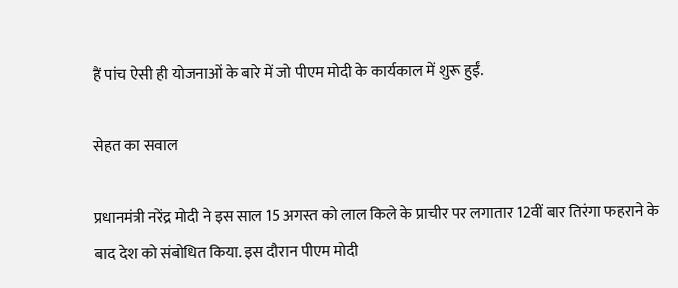हैं पांच ऐसी ही योजनाओं के बारे में जो पीएम मोदी के कार्यकाल में शुरू हुईं.

सेहत का सवाल

प्रधानमंत्री नरेंद्र मोदी ने इस साल 15 अगस्त को लाल किले के प्राचीर पर लगातार 12वीं बार तिरंगा फहराने के बाद देश को संबोधित किया. इस दौरान पीएम मोदी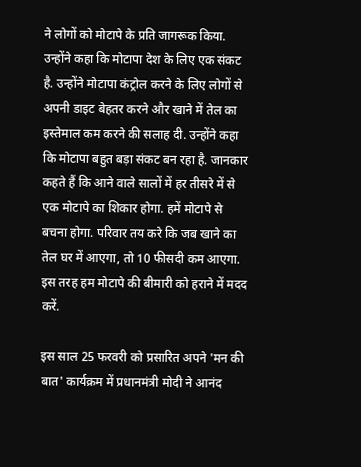ने लोगों को मोटापे के प्रति जागरूक किया. उन्होंने कहा कि मोटापा देश के लिए एक संकट है. उन्होंने मोटापा कंट्रोल करने के लिए लोगों से अपनी डाइट बेहतर करने और खाने में तेल का इस्तेमाल कम करने की सलाह दी. उन्होंने कहा कि मोटापा बहुत बड़ा संकट बन रहा है. जानकार कहते हैं कि आने वाले सालों में हर तीसरे में से एक मोटापे का शिकार होगा. हमें मोटापे से बचना होगा. परिवार तय करे कि जब खाने का तेल घर में आएगा, तो 10 फीसदी कम आएगा. इस तरह हम मोटापे की बीमारी को हराने में मदद करें.

इस साल 25 फरवरी को प्रसारित अपने 'मन की बात' कार्यक्रम में प्रधानमंत्री मोदी ने आनंद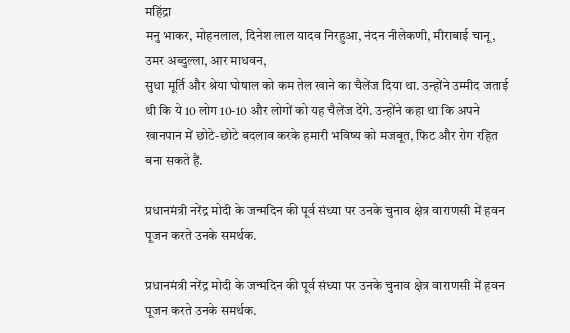महिंद्रा
मनु भाकर, मोहनलाल, दिनेश लाल यादव निरहुआ, नंदन नीलेकणी, मीराबाई चानू, उमर अब्दुल्ला, आर माधवन,
सुधा मूर्ति और श्रेया घोषाल को कम तेल खाने का चैलेंज दिया था. उन्होंने उम्मीद जताई थी कि ये 10 लोग 10-10 और लोगों को यह चैलेंज देंगे. उन्होंने कहा था कि अपने खानपान में छोटे-छोटे बदलाव करके हमारी भविष्य को मजबूत, फिट और रोग रहित बना सकते हैं.

प्रधानमंत्री नरेंद्र मोदी के जन्मदिन की पूर्व संध्या पर उनके चुनाव क्षेत्र वाराणसी में हवन पूजन करते उनके समर्थक.

प्रधानमंत्री नरेंद्र मोदी के जन्मदिन की पूर्व संध्या पर उनके चुनाव क्षेत्र वाराणसी में हवन पूजन करते उनके समर्थक.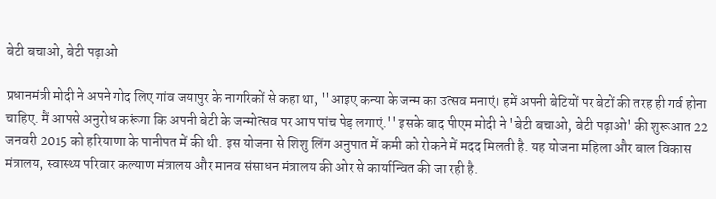बेटी बचाओ, बेटी पढ़ाओ

प्रधानमंत्री मोदी ने अपने गोद लिए गांव जयापुर के नागरिकों से कहा था, ''आइए कन्या के जन्म का उत्सव मनाएं। हमें अपनी बेटियों पर बेटों की तरह ही गर्व होना चाहिए. मैं आपसे अनुरोध करूंगा कि अपनी बेटी के जन्मोत्सव पर आप पांच पेड़ लगाएं.'' इसके बाद पीएम मोदी ने 'बेटी बचाओ, बेटी पढ़ाओ' की शुरूआत 22 जनवरी 2015 को हरियाणा के पानीपत में की थी. इस योजना से शिशु लिंग अनुपात में कमी को रोकने में मदद मिलती है. यह योजना महिला और बाल विकास मंत्रालय, स्वास्थ्य परिवार कल्याण मंत्रालय और मानव संसाधन मंत्रालय की ओर से कार्यान्वित की जा रही है.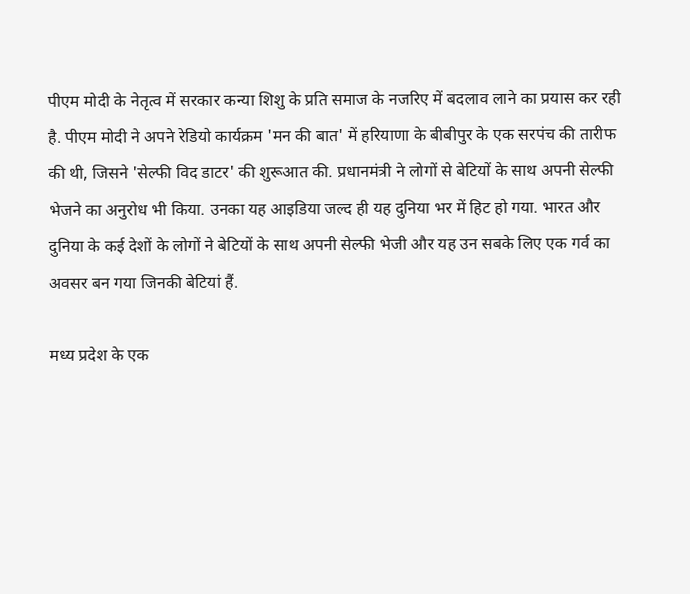पीएम मोदी के नेतृत्व में सरकार कन्या शिशु के प्रति समाज के नजरिए में बदलाव लाने का प्रयास कर रही है. पीएम मोदी ने अपने रेडियो कार्यक्रम 'मन की बात' में हरियाणा के बीबीपुर के एक सरपंच की तारीफ की थी, जिसने 'सेल्फी विद डाटर' की शुरूआत की. प्रधानमंत्री ने लोगों से बेटियों के साथ अपनी सेल्फी भेजने का अनुरोध भी किया. उनका यह आइडिया जल्द ही यह दुनिया भर में हिट हो गया. भारत और दुनिया के कई देशों के लोगों ने बेटियों के साथ अपनी सेल्फी भेजी और यह उन सबके लिए एक गर्व का अवसर बन गया जिनकी बेटियां हैं.

मध्य प्रदेश के एक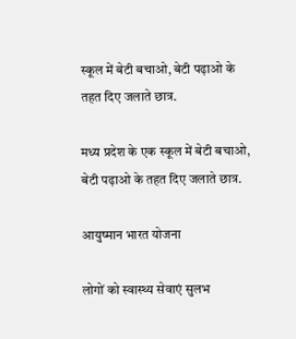स्कूल में बेटी बचाओ, बेटी पढ़ाओ के तहत दिए जलाते छात्र.

मध्य प्रदेश के एक स्कूल में बेटी बचाओ, बेटी पढ़ाओ के तहत दिए जलाते छात्र.

आयुष्मान भारत योजना

लोगों को स्वास्थ्य सेवाएं सुलभ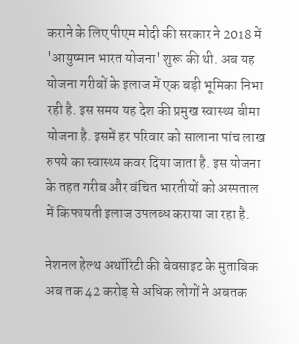कराने के लिए पीएम मोदी की सरकार ने 2018 में  'आयुष्मान भारत योजना' शुरू की थी. अब यह योजना गरीबों के इलाज में एक बड़ी भूमिका निभा रही है. इस समय यह देश की प्रमुख स्वास्थ्य बीमा योजना है. इसमें हर परिवार को सालाना पांच लाख रुपये का स्वास्थ्य कवर दिया जाता है. इस योजना के तहत गरीब और वंचित भारतीयों को अस्पताल में किफायती इलाज उपलब्ध कराया जा रहा है.

नेशनल हेल्थ अथॉरिटी की बेवसाइट के मुताबिक अब तक 42 करोड़ से अधिक लोगों ने अबतक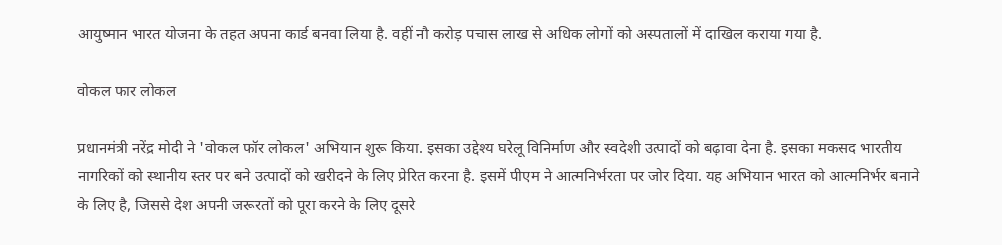आयुष्मान भारत योजना के तहत अपना कार्ड बनवा लिया है. वहीं नौ करोड़ पचास लाख से अधिक लोगों को अस्पतालों में दाखिल कराया गया है.

वोकल फार लोकल

प्रधानमंत्री नरेंद्र मोदी ने 'वोकल फॉर लोकल' अभियान शुरू किया. इसका उद्देश्य घरेलू विनिर्माण और स्वदेशी उत्पादों को बढ़ावा देना है. इसका मकसद भारतीय नागरिकों को स्थानीय स्तर पर बने उत्पादों को खरीदने के लिए प्रेरित करना है. इसमें पीएम ने आत्मनिर्भरता पर जोर दिया. यह अभियान भारत को आत्मनिर्भर बनाने के लिए है, जिससे देश अपनी जरूरतों को पूरा करने के लिए दूसरे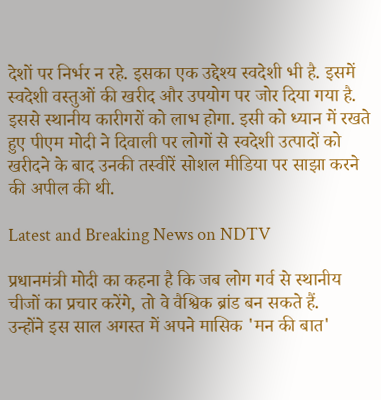देशों पर निर्भर न रहे. इसका एक उद्देश्य स्वदेशी भी है. इसमें स्वदेशी वस्तुओं की खरीद और उपयोग पर जोर दिया गया है. इससे स्थानीय कारीगरों को लाभ होगा. इसी को ध्यान में रखते हुए पीएम मोदी ने दिवाली पर लोगों से स्वदेशी उत्पादों को खरीदने के बाद उनकी तस्वीरें सोशल मीडिया पर साझा करने की अपील की थी.

Latest and Breaking News on NDTV

प्रधानमंत्री मोदी का कहना है कि जब लोग गर्व से स्थानीय चीजों का प्रचार करेंगे, तो वे वैश्विक ब्रांड बन सकते हैं.
उन्होंने इस साल अगस्त में अपने मासिक 'मन की बात'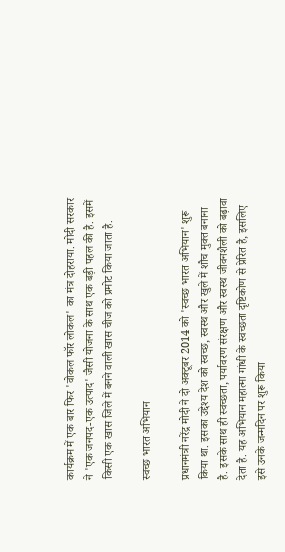कार्यक्रम में एक बार फिर 'वोकल फॉर लोकल' का मंत्र दोहराया. मोदी सरकार ने 'एक जनपद-एक उत्पाद' जैसी योजना के साथ एक बड़ी पहल की है. इसमें किसी एक खास जिले में बनने वाली खास चीज को प्रमोट किया जाता है.

स्वच्छ भारत अभियान

प्रधानमंत्री नरेंद्र मोदी ने दो अक्टूबर 2014 को 'स्वच्छ भारत अभियान' शुरू किया था. इसका उद्देश्य देश को स्वच्छ, स्वस्थ और खुले में शौच मुक्त बनाना है. इसके साथ ही स्वच्छता, पर्यावरण संरक्षण और स्वस्थ जीवनशैली को बढ़ावा देता है. यह अभियान महात्मा गांधी के स्वच्छता दृष्टिकोण से प्रेरित है, इसलिए इसे उनके जन्मदिन पर शुरू किया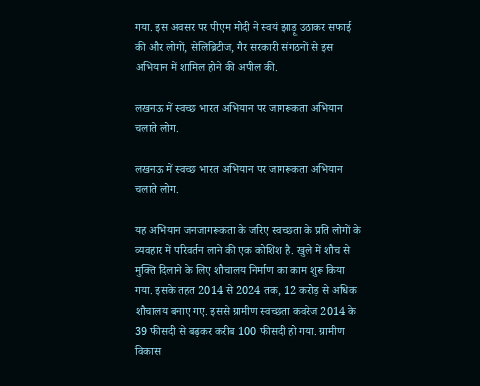गया. इस अवसर पर पीएम मोदी ने स्वयं झाड़ू उठाकर सफाई की और लोगों, सेलिब्रिटीज, गैर सरकारी संगठनों से इस अभियान में शामिल होने की अपील की.

लखनऊ में स्वच्छ भारत अभियान पर जागरूकता अभियान चलाते लोग.

लखनऊ में स्वच्छ भारत अभियान पर जागरूकता अभियान चलाते लोग.

यह अभियान जनजागरूकता के जरिए स्वच्छता के प्रति लोगों के व्यवहार में परिवर्तन लाने की एक कोशिश है. खुले में शौच से मुक्ति दिलाने के लिए शौचालय निर्माण का काम शुरू किया गया. इसके तहत 2014 से 2024 तक, 12 करोड़ से अधिक शौचालय बनाए गए. इससे ग्रामीण स्वच्छता कवरेज 2014 के 39 फीसदी से बढ़कर करीब 100 फीसदी हो गया. ग्रामीण विकास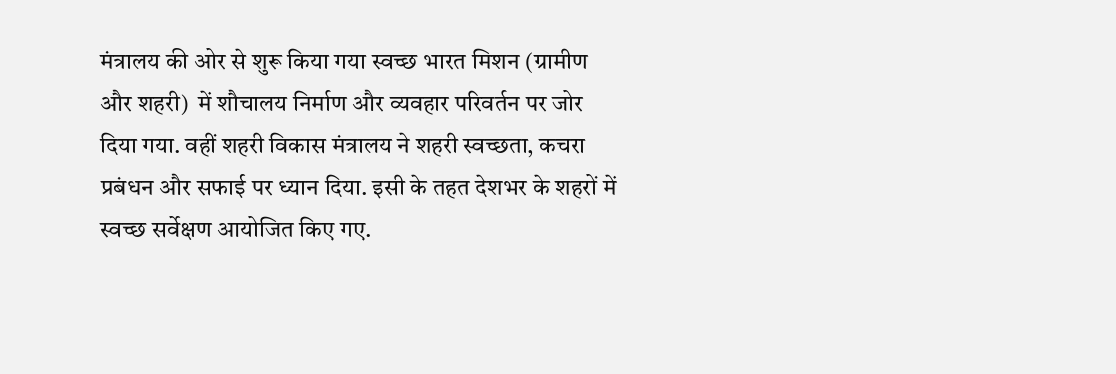मंत्रालय की ओर से शुरू किया गया स्वच्छ भारत मिशन (ग्रामीण और शहरी)  में शौचालय निर्माण और व्यवहार परिवर्तन पर जोर दिया गया. वहीं शहरी विकास मंत्रालय ने शहरी स्वच्छता, कचरा प्रबंधन और सफाई पर ध्यान दिया. इसी के तहत देशभर के शहरों में स्वच्छ सर्वेक्षण आयोजित किए गए.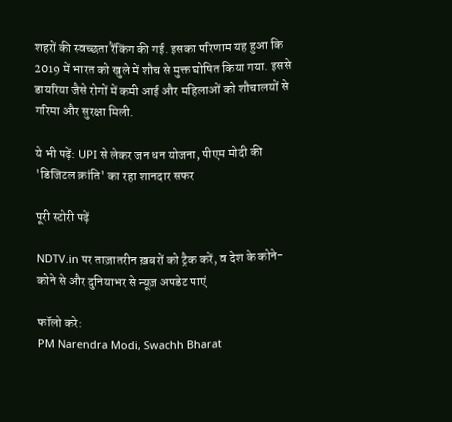शहरों की स्वच्छता रैंकिंग की गई. इसका परिणाम यह हुआ कि 2019 में भारत को खुले में शौच से मुक्त घोषित किया गया. इससे डायरिया जैसे रोगों में कमी आई और महिलाओं को शौचालयों से गरिमा और सुरक्षा मिली.

ये भी पढ़ें: UPI से लेकर जन धन योजना, पीएम मोदी की 'डिजिटल क्रांति' का रहा शानदार सफर

पूरी स्टोरी पढ़ें

NDTV.in पर ताज़ातरीन ख़बरों को ट्रैक करें, व देश के कोने-कोने से और दुनियाभर से न्यूज़ अपडेट पाएं

फॉलो करे:
PM Narendra Modi, Swachh Bharat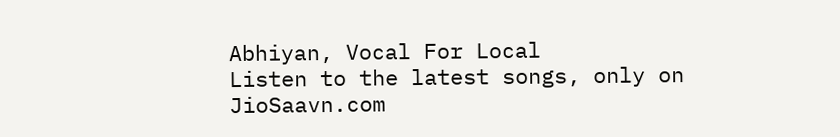Abhiyan, Vocal For Local
Listen to the latest songs, only on JioSaavn.com